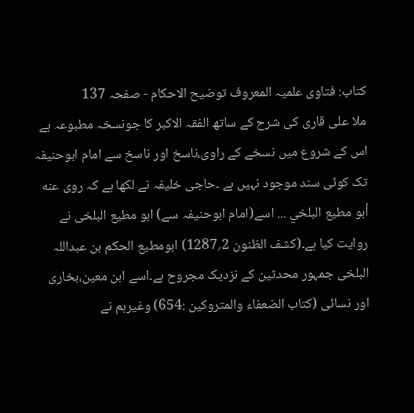کتاب: فتاوی علمیہ المعروف توضیح الاحکام - صفحہ 137
ملا علی قاری کی شرح کے ساتھ الفقہ الاکبر کا جونسخہ مطبوعہ ہے اس کے شروع میں نسخے کے راوی،ناسخ اور ناسخ سے امام ابوحنیفہ تک کوئی سند موجود نہیں ہے ۔حاجی خلیفہ نے لکھا ہے کہ روى عنه أبو مطيع البلخي ... اسے(امام ابوحنیفہ سے) ابو مطیع البلخی نے روایت کیا ہے۔(کشف الظنون 2؍1287) ابومطیع الحکم بن عبداللہ البلخی جمہور محدثین کے نزدیک مجروح ہے۔اسے ابن معین،بخاری اور نسائی (کتاب الضعفاء والمتروکین :654) وغیرہم نے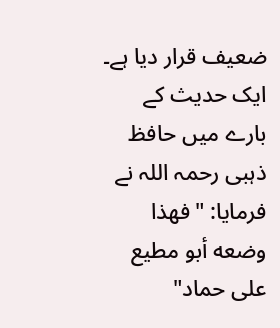ضعیف قرار دیا ہے۔ ایک حدیث کے بارے میں حافظ ذہبی رحمہ اللہ نے فرمایا: "فهذا وضعه أبو مطيع على حماد"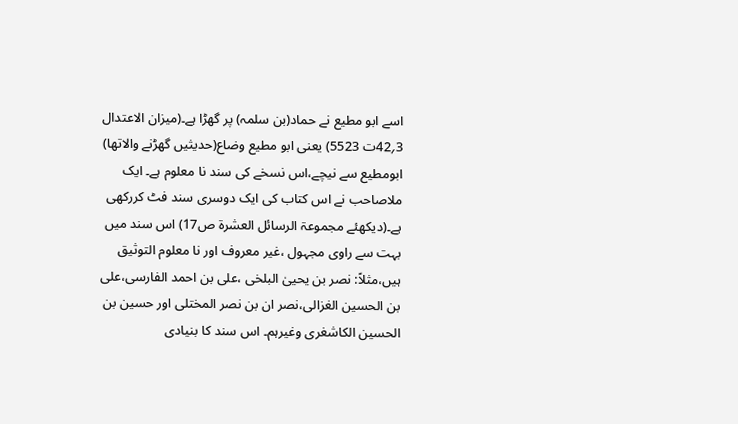اسے ابو مطیع نے حماد(بن سلمہ) پر گھڑا ہے۔(میزان الاعتدال 3؍42ت 5523) یعنی ابو مطیع وضاع(حدیثیں گھڑنے والاتھا) ابومطیع سے نیچے،اس نسخے کی سند نا معلوم ہے۔ ایک ملاصاحب نے اس کتاب کی ایک دوسری سند فٹ کررکھی ہے۔(دیکھئے مجموعۃ الرسائل العشرۃ ص17) اس سند میں بہت سے راوی مجہول ،غیر معروف اور نا معلوم التوثیق ہیں،مثلاً: نصر بن یحییٰ البلخی ،علی بن احمد الفارسی،علی بن الحسین الغزالی،نصر ان بن نصر المختلی اور حسین بن الحسین الکاشغری وغیرہم۔ اس سند کا بنیادی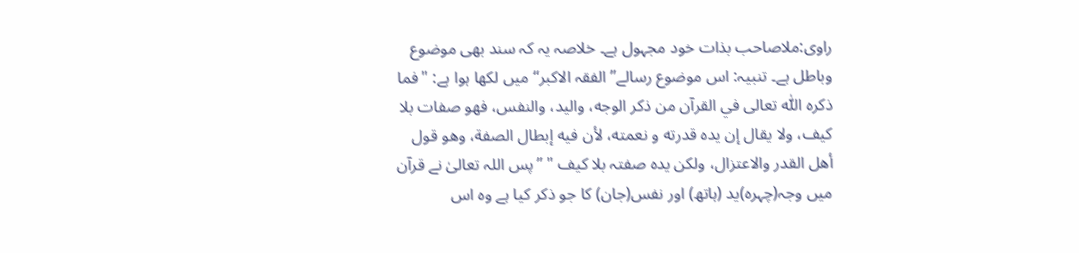راوی:ملاصاحب بذات خود مجہول ہے۔ خلاصہ یہ کہ سند بھی موضوع وباطل ہے۔ تنبیہ: اس موضوع رسالے’’الفقہ الاکبر‘‘میں لکھا ہوا ہے: "فما ذكره اللّٰه تعالى في القرآن من ذكر الوجه، واليد، والنفس، فهو صفات بلا كيف، ولا يقال إن يده قدرته و نعمته، لأن فيه إبطال الصفة، وهو قول أهل القدر والاعتزال، ولكن يده صفتہ بلا كيف " ’’پس اللہ تعالیٰ نے قرآن میں وجہ(چہرہ)ید (ہاتھ) اور نفس(جان) کا جو ذکر کیا ہے وہ اس